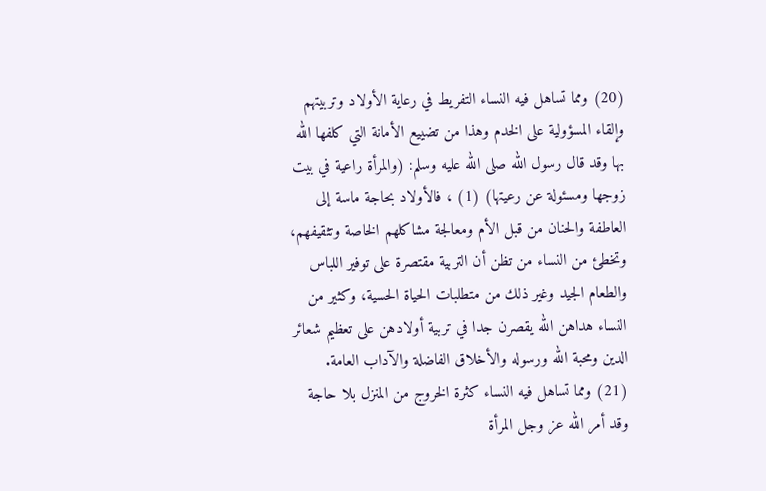(20) ومما تساهل فيه النساء التفريط في رعاية الأولاد وتربيتهم وإلقاء المسؤولية على الخدم وهذا من تضييع الأمانة التي كلفها الله بها وقد قال رسول الله صلى الله عليه وسلم: (والمرأة راعية في بيت زوجها ومسئولة عن رعيتها) (1) ، فالأولاد بحاجة ماسة إلى العاطفة والحنان من قبل الأم ومعالجة مشاكلهم الخاصة وتثقيفهم، وتخطئ من النساء من تظن أن التربية مقتصرة على توفير اللباس والطعام الجيد وغير ذلك من متطلبات الحياة الحسية، وكثير من النساء هداهن الله يقصرن جدا في تربية أولادهن على تعظيم شعائر الدين ومحبة الله ورسوله والأخلاق الفاضلة والآداب العامة.
(21) ومما تساهل فيه النساء كثرة الخروج من المنزل بلا حاجة وقد أمر الله عز وجل المرأة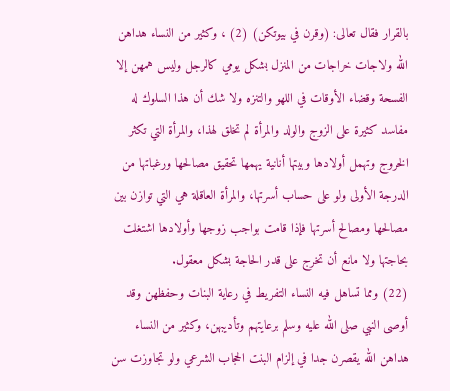بالقرار فقال تعالى: (وقرن في بيوتكن) (2) ، وكثير من النساء هداهن الله ولاجات خراجات من المنزل بشكل يومي كالرجل وليس همهن إلا الفسحة وقضاء الأوقات في اللهو والتنزه ولا شك أن هذا السلوك له مفاسد كثيرة على الزوج والولد والمرأة لم تخلق لهذا، والمرأة التي تكثر الخروج وتهمل أولادها وبيتها أنانية يهمها تحقيق مصالحها ورغباتها من الدرجة الأولى ولو على حساب أسرتها، والمرأة العاقلة هي التي توازن بين مصالحها ومصالح أسرتها فإذا قامت بواجب زوجها وأولادها اشتغلت بحاجتها ولا مانع أن تخرج على قدر الحاجة بشكل معقول.
(22) ومما تساهل فيه النساء التفريط في رعاية البنات وحفظهن وقد أوصى النبي صلى الله عليه وسلم برعايتهم وتأديبهن، وكثير من النساء هداهن الله يقصرن جدا في إلزام البنت الحجاب الشرعي ولو تجاوزت سن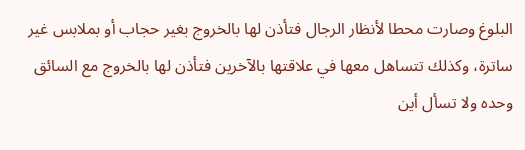البلوغ وصارت محطا لأنظار الرجال فتأذن لها بالخروج بغير حجاب أو بملابس غير ساترة، وكذلك تتساهل معها في علاقتها بالآخرين فتأذن لها بالخروج مع السائق وحده ولا تسأل أين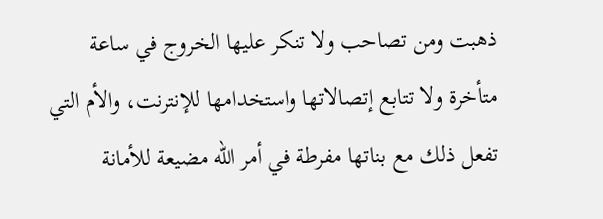ذهبت ومن تصاحب ولا تنكر عليها الخروج في ساعة متأخرة ولا تتابع إتصالاتها واستخدامها للإنترنت، والأم التي تفعل ذلك مع بناتها مفرطة في أمر الله مضيعة للأمانة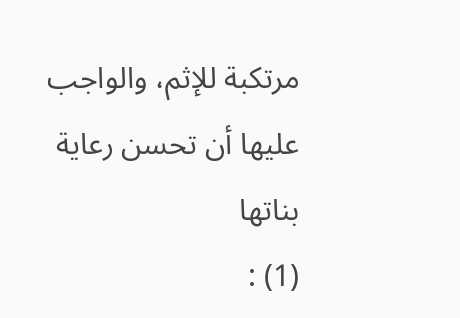مرتكبة للإثم، والواجب عليها أن تحسن رعاية بناتها
(1) :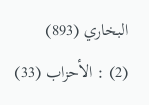البخاري (893)
(2) : الأحزاب (33)